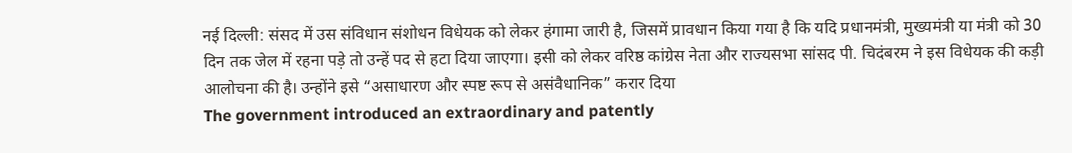नई दिल्ली: संसद में उस संविधान संशोधन विधेयक को लेकर हंगामा जारी है, जिसमें प्रावधान किया गया है कि यदि प्रधानमंत्री, मुख्यमंत्री या मंत्री को 30 दिन तक जेल में रहना पड़े तो उन्हें पद से हटा दिया जाएगा। इसी को लेकर वरिष्ठ कांग्रेस नेता और राज्यसभा सांसद पी. चिदंबरम ने इस विधेयक की कड़ी आलोचना की है। उन्होंने इसे “असाधारण और स्पष्ट रूप से असंवैधानिक” करार दिया
The government introduced an extraordinary and patently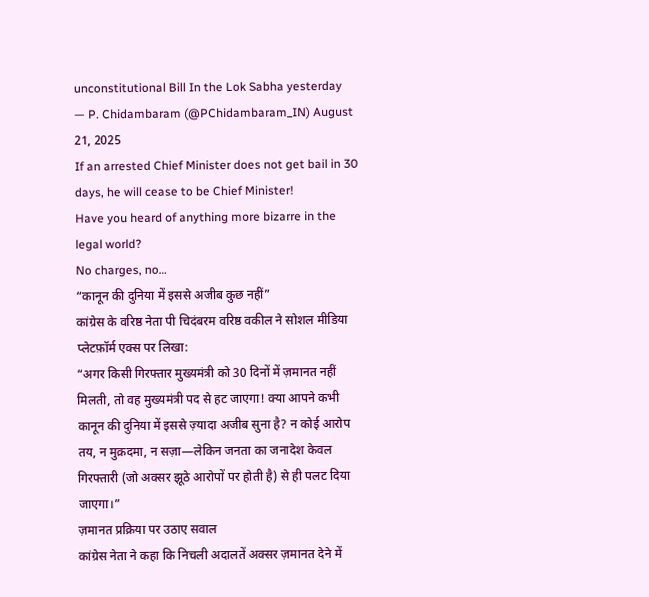unconstitutional Bill In the Lok Sabha yesterday
— P. Chidambaram (@PChidambaram_IN) August 21, 2025
If an arrested Chief Minister does not get bail in 30 days, he will cease to be Chief Minister!
Have you heard of anything more bizarre in the legal world?
No charges, no…
“कानून की दुनिया में इससे अजीब कुछ नहीं”
कांग्रेस के वरिष्ठ नेता पी चिदंबरम वरिष्ठ वकील ने सोशल मीडिया प्लेटफ़ॉर्म एक्स पर लिखा:
“अगर किसी गिरफ्तार मुख्यमंत्री को 30 दिनों में ज़मानत नहीं मिलती, तो वह मुख्यमंत्री पद से हट जाएगा! क्या आपने कभी कानून की दुनिया में इससे ज़्यादा अजीब सुना है? न कोई आरोप तय, न मुक़दमा, न सज़ा—लेकिन जनता का जनादेश केवल गिरफ्तारी (जो अक्सर झूठे आरोपों पर होती है) से ही पलट दिया जाएगा।”
ज़मानत प्रक्रिया पर उठाए सवाल
कांग्रेस नेता ने कहा कि निचली अदालतें अक्सर ज़मानत देने में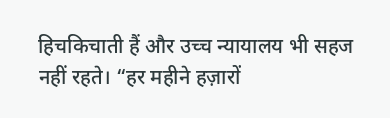हिचकिचाती हैं और उच्च न्यायालय भी सहज नहीं रहते। “हर महीने हज़ारों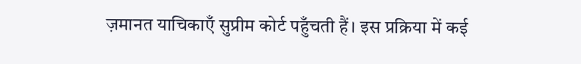ज़मानत याचिकाएँ सुप्रीम कोर्ट पहुँचती हैं। इस प्रक्रिया में कई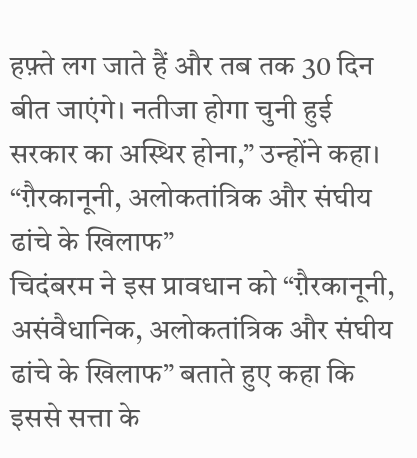हफ़्ते लग जाते हैं और तब तक 30 दिन बीत जाएंगे। नतीजा होगा चुनी हुई सरकार का अस्थिर होना,” उन्होंने कहा।
“ग़ैरकानूनी, अलोकतांत्रिक और संघीय ढांचे के खिलाफ”
चिदंबरम ने इस प्रावधान को “ग़ैरकानूनी, असंवैधानिक, अलोकतांत्रिक और संघीय ढांचे के खिलाफ” बताते हुए कहा कि इससे सत्ता के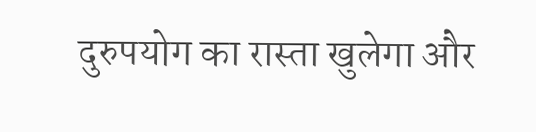दुरुपयोग का रास्ता खुलेगा और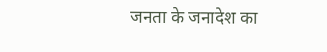जनता के जनादेश का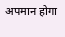अपमान होगा